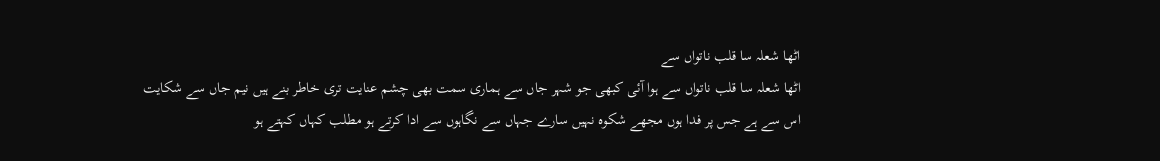اٹھا شعلہ سا قلب ناتواں سے
اٹھا شعلہ سا قلب ناتواں سے ہوا آئی کبھی جو شہر جاں سے ہماری سمت بھی چشم عنایت تری خاطر بنے ہیں نیم جاں سے شکایت اس سے ہے جس پر فدا ہوں مجھے شکوہ نہیں سارے جہاں سے نگاہوں سے ادا کرتے ہو مطلب کہاں کہتے ہو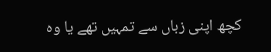کچھ اپنی زباں سے تمہیں تھے یا وہ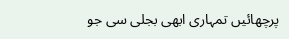پرچھائیں تمہاری ابھی بجلی سی جو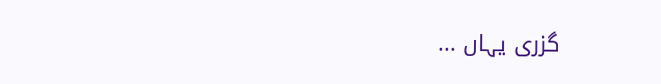گزری یہاں ...